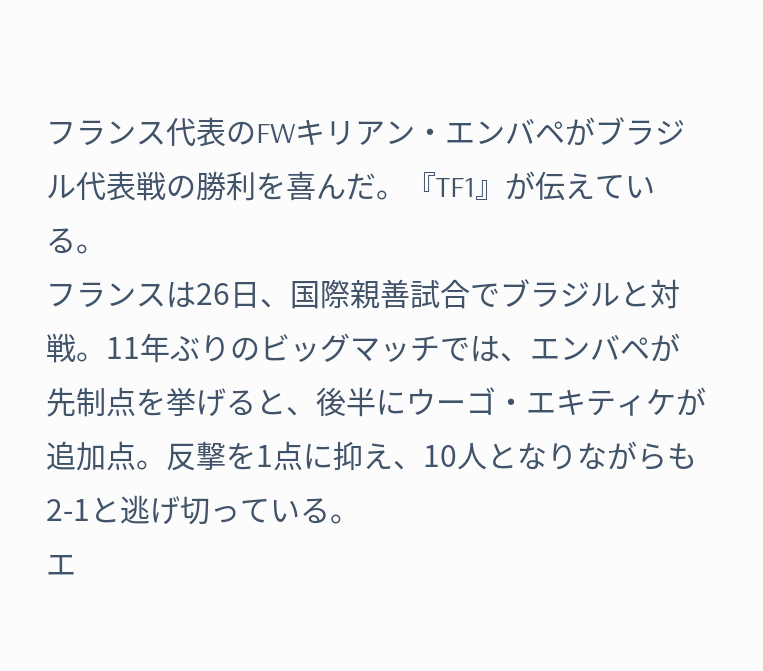フランス代表のFWキリアン・エンバペがブラジル代表戦の勝利を喜んだ。『TF1』が伝えている。
フランスは26日、国際親善試合でブラジルと対戦。11年ぶりのビッグマッチでは、エンバペが先制点を挙げると、後半にウーゴ・エキティケが追加点。反撃を1点に抑え、10人となりながらも2-1と逃げ切っている。
エ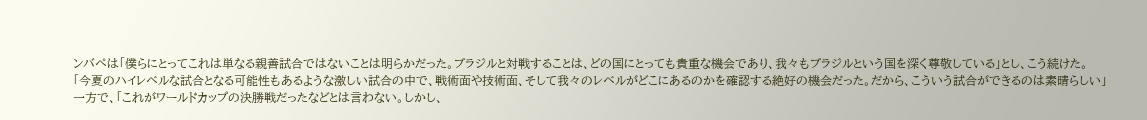ンバペは「僕らにとってこれは単なる親善試合ではないことは明らかだった。ブラジルと対戦することは、どの国にとっても貴重な機会であり、我々もブラジルという国を深く尊敬している」とし、こう続けた。
「今夏のハイレベルな試合となる可能性もあるような激しい試合の中で、戦術面や技術面、そして我々のレベルがどこにあるのかを確認する絶好の機会だった。だから、こういう試合ができるのは素晴らしい」
一方で、「これがワールドカップの決勝戦だったなどとは言わない。しかし、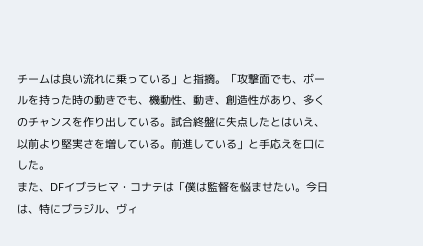チームは良い流れに乗っている」と指摘。「攻撃面でも、ボールを持った時の動きでも、機動性、動き、創造性があり、多くのチャンスを作り出している。試合終盤に失点したとはいえ、以前より堅実さを増している。前進している」と手応えを口にした。
また、DFイブラヒマ・コナテは「僕は監督を悩ませたい。今日は、特にブラジル、ヴィ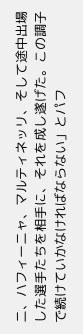ニ、ハフィーニャ、マルティネッリ、そして途中出場した選手たちを相手に、それを成し遂げた。この調子で続けていかなければならない」とパフ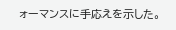ォーマンスに手応えを示した。